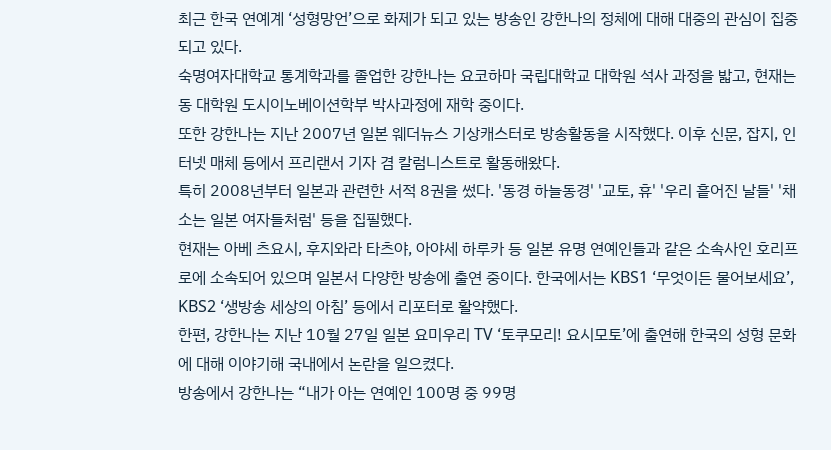최근 한국 연예계 ‘성형망언’으로 화제가 되고 있는 방송인 강한나의 정체에 대해 대중의 관심이 집중되고 있다.
숙명여자대학교 통계학과를 졸업한 강한나는 요코하마 국립대학교 대학원 석사 과정을 밟고, 현재는 동 대학원 도시이노베이션학부 박사과정에 재학 중이다.
또한 강한나는 지난 2007년 일본 웨더뉴스 기상캐스터로 방송활동을 시작했다. 이후 신문, 잡지, 인터넷 매체 등에서 프리랜서 기자 겸 칼럼니스트로 활동해왔다.
특히 2008년부터 일본과 관련한 서적 8권을 썼다. '동경 하늘동경' '교토, 휴' '우리 흩어진 날들' '채소는 일본 여자들처럼' 등을 집필했다.
현재는 아베 츠요시, 후지와라 타츠야, 아야세 하루카 등 일본 유명 연예인들과 같은 소속사인 호리프로에 소속되어 있으며 일본서 다양한 방송에 출연 중이다. 한국에서는 KBS1 ‘무엇이든 물어보세요’, KBS2 ‘생방송 세상의 아침’ 등에서 리포터로 활약했다.
한편, 강한나는 지난 10월 27일 일본 요미우리 TV ‘토쿠모리! 요시모토’에 출연해 한국의 성형 문화에 대해 이야기해 국내에서 논란을 일으켰다.
방송에서 강한나는 “내가 아는 연예인 100명 중 99명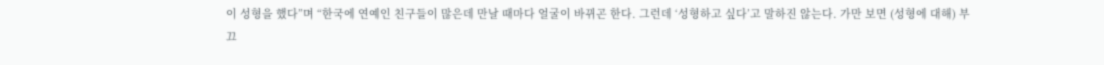이 성형을 했다”며 “한국에 연예인 친구들이 많은데 만날 때마다 얼굴이 바뀌곤 한다. 그런데 ‘성형하고 싶다’고 말하진 않는다. 가만 보면 (성형에 대해) 부끄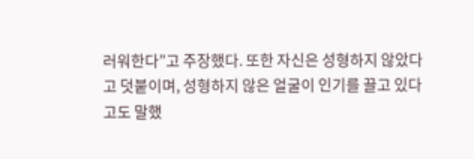러워한다”고 주장했다. 또한 자신은 성형하지 않았다고 덧붙이며, 성형하지 않은 얼굴이 인기를 끌고 있다고도 말했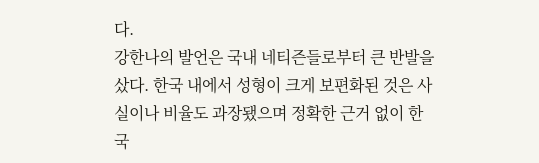다.
강한나의 발언은 국내 네티즌들로부터 큰 반발을 샀다. 한국 내에서 성형이 크게 보편화된 것은 사실이나 비율도 과장됐으며 정확한 근거 없이 한국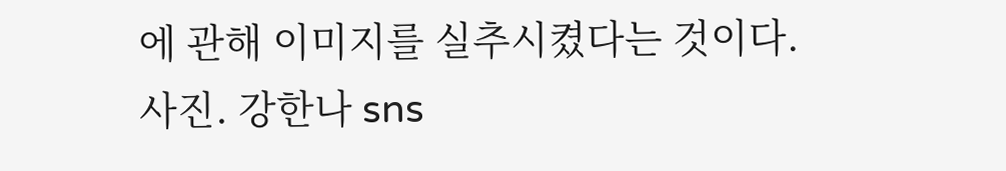에 관해 이미지를 실추시켰다는 것이다.
사진. 강한나 sns